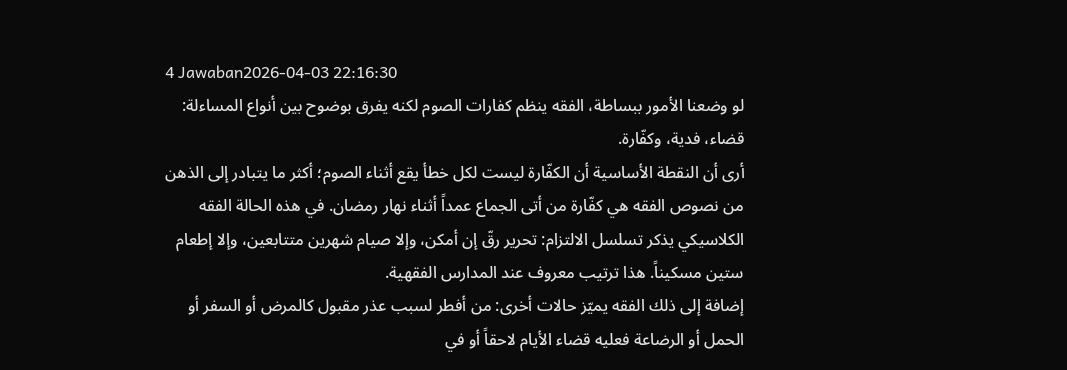4 Jawaban2026-04-03 22:16:30
لو وضعنا الأمور ببساطة، الفقه ينظم كفارات الصوم لكنه يفرق بوضوح بين أنواع المساءلة: قضاء، فدية، وكفّارة.
أرى أن النقطة الأساسية أن الكفّارة ليست لكل خطأ يقع أثناء الصوم؛ أكثر ما يتبادر إلى الذهن من نصوص الفقه هي كفّارة من أتى الجماع عمداً أثناء نهار رمضان. في هذه الحالة الفقه الكلاسيكي يذكر تسلسل الالتزام: تحرير رقّ إن أمكن، وإلا صيام شهرين متتابعين، وإلا إطعام ستين مسكيناً. هذا ترتيب معروف عند المدارس الفقهية.
إضافة إلى ذلك الفقه يميّز حالات أخرى: من أفطر لسبب عذر مقبول كالمرض أو السفر أو الحمل أو الرضاعة فعليه قضاء الأيام لاحقاً أو في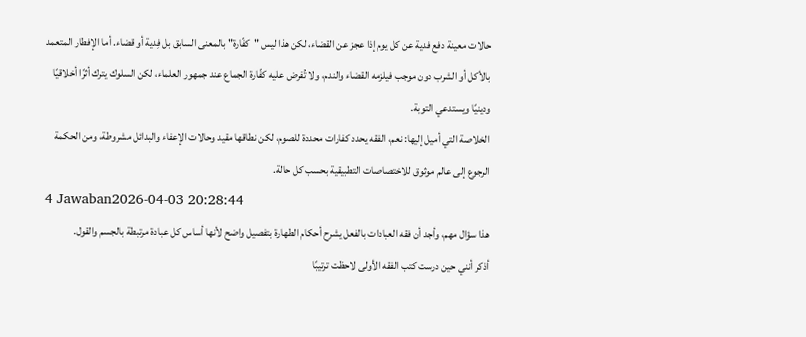حالات معينة دفع فدية عن كل يوم إذا عجز عن القضاء، لكن هذا ليس "كفّارة" بالمعنى السابق بل فِدية أو قضاء. أما الإفطار المتعمد بالأكل أو الشرب دون موجب فيلزمه القضاء والندم، ولا تُفرض عليه كفّارة الجماع عند جمهور العلماء، لكن السلوك يترك أثرًا أخلاقيًا ودينيًا ويستدعي التوبة.
الخلاصة التي أميل إليها: نعم، الفقه يحدد كفارات محددة للصوم، لكن نطاقها مقيد وحالات الإعفاء والبدائل مشروطة، ومن الحكمة الرجوع إلى عالم موثوق للاختصاصات التطبيقية بحسب كل حالة.
4 Jawaban2026-04-03 20:28:44
هذا سؤال مهم، وأجد أن فقه العبادات بالفعل يشرح أحكام الطهارة بتفصيل واضح لأنها أساس كل عبادة مرتبطة بالجسم والقول.
أذكر أنني حين درست كتب الفقه الأولى لاحظت ترتيبًا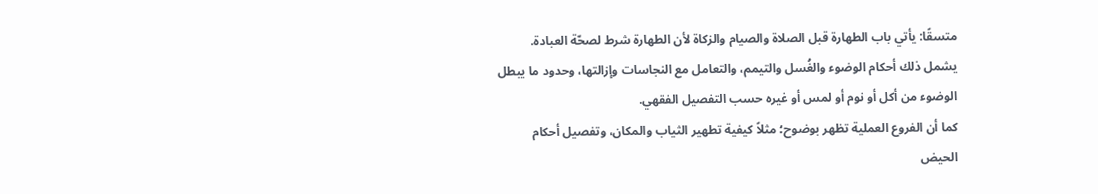متسقًا: يأتي باب الطهارة قبل الصلاة والصيام والزكاة لأن الطهارة شرط لصحّة العبادة. يشمل ذلك أحكام الوضوء والغُسل والتيمم، والتعامل مع النجاسات وإزالتها، وحدود ما يبطل الوضوء من أكل أو نوم أو لمس أو غيره حسب التفصيل الفقهي.
كما أن الفروع العملية تظهر بوضوح؛ مثلاً كيفية تطهير الثياب والمكان، وتفصيل أحكام الحيض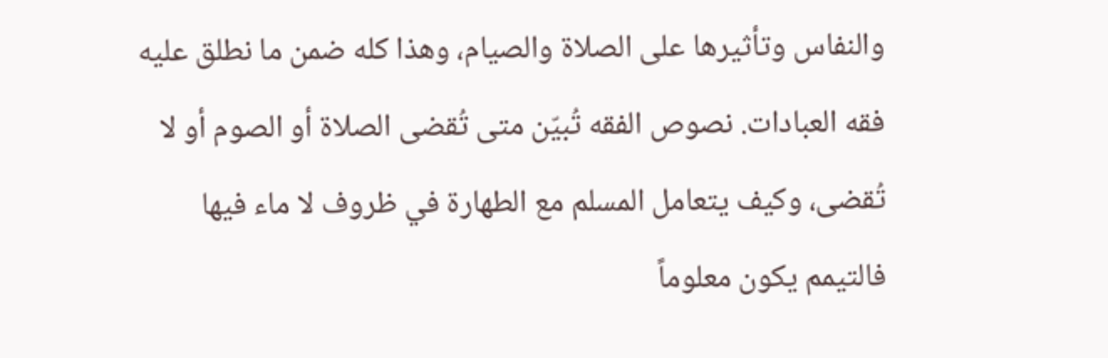والنفاس وتأثيرها على الصلاة والصيام، وهذا كله ضمن ما نطلق عليه فقه العبادات. نصوص الفقه تُبيّن متى تُقضى الصلاة أو الصوم أو لا تُقضى، وكيف يتعامل المسلم مع الطهارة في ظروف لا ماء فيها فالتيمم يكون معلوماً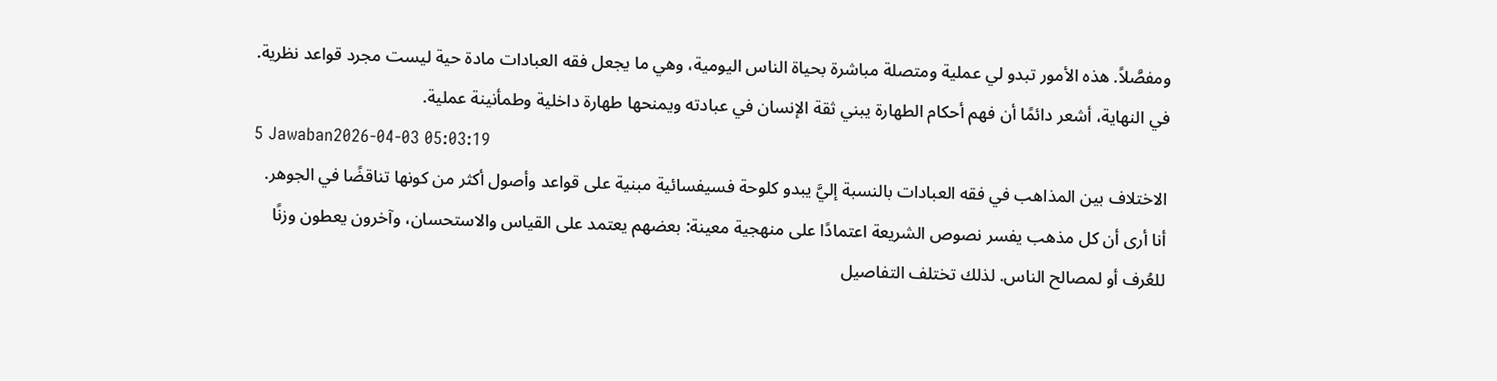ومفصَّلاً. هذه الأمور تبدو لي عملية ومتصلة مباشرة بحياة الناس اليومية، وهي ما يجعل فقه العبادات مادة حية ليست مجرد قواعد نظرية. في النهاية، أشعر دائمًا أن فهم أحكام الطهارة يبني ثقة الإنسان في عبادته ويمنحها طهارة داخلية وطمأنينة عملية.
5 Jawaban2026-04-03 05:03:19
الاختلاف بين المذاهب في فقه العبادات بالنسبة إليَّ يبدو كلوحة فسيفسائية مبنية على قواعد وأصول أكثر من كونها تناقضًا في الجوهر.
أنا أرى أن كل مذهب يفسر نصوص الشريعة اعتمادًا على منهجية معينة: بعضهم يعتمد على القياس والاستحسان، وآخرون يعطون وزنًا للعُرف أو لمصالح الناس. لذلك تختلف التفاصيل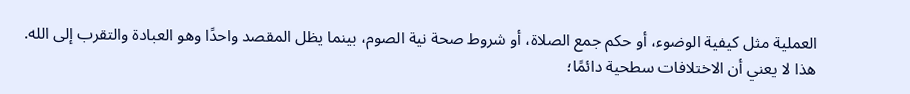العملية مثل كيفية الوضوء، أو حكم جمع الصلاة، أو شروط صحة نية الصوم، بينما يظل المقصد واحدًا وهو العبادة والتقرب إلى الله.
هذا لا يعني أن الاختلافات سطحية دائمًا؛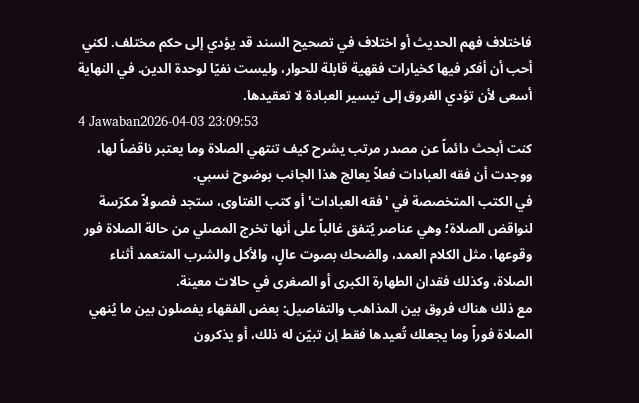فاختلاف فهم الحديث أو اختلاف في تصحيح السند قد يؤدي إلى حكم مختلف. لكني أحب أن أفكر فيها كخيارات فقهية قابلة للحوار، وليست نفيًا لوحدة الدين. في النهاية أسعى لأن تؤدي الفروق إلى تيسير العبادة لا تعقيدها.
4 Jawaban2026-04-03 23:09:53
كنت أبحث دائماً عن مصدر مرتب يشرح كيف تنتهي الصلاة وما يعتبر ناقضاً لها، ووجدت أن فقه العبادات فعلاً يعالج هذا الجانب بوضوح نسبي.
في الكتب المتخصصة في 'فقه العبادات' أو كتب الفتاوى، ستجد فصولاً مكرّسة لنواقض الصلاة؛ وهي عناصر يُتفق غالباً على أنها تخرج المصلي من حالة الصلاة فور وقوعها، مثل الكلام العمد، والضحك بصوت عالٍ، والأكل والشرب المتعمد أثناء الصلاة، وكذلك فقدان الطهارة الكبرى أو الصغرى في حالات معينة.
مع ذلك هناك فروق بين المذاهب والتفاصيل: بعض الفقهاء يفصلون بين ما يُنهي الصلاة فوراً وما يجعلك تُعيدها فقط إن تبيّن له ذلك، أو يذكرون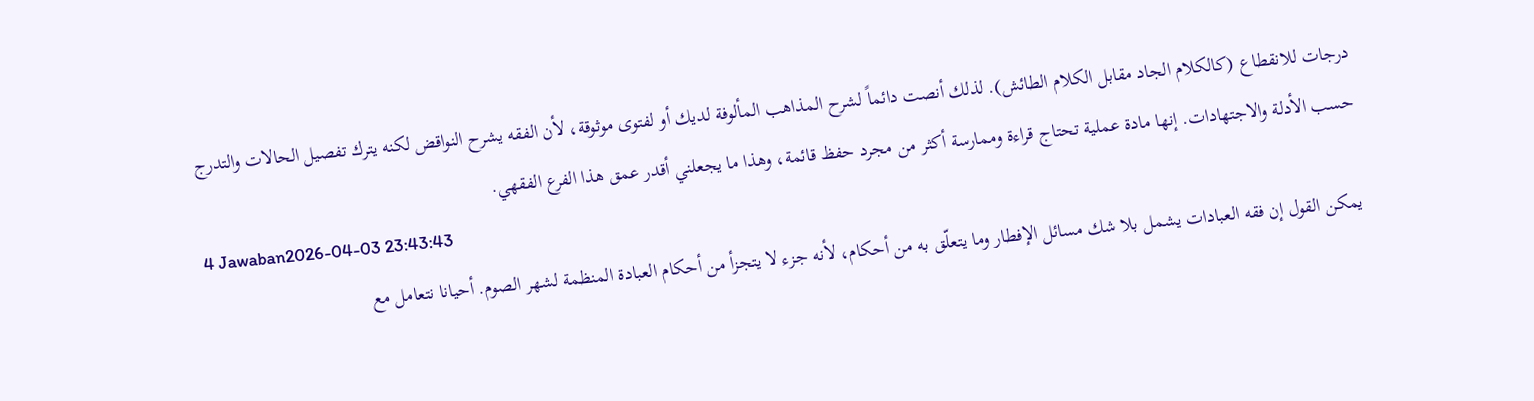درجات للانقطاع (كالكلام الجاد مقابل الكلام الطائش). لذلك أنصت دائماً لشرح المذاهب المألوفة لديك أو لفتوى موثوقة، لأن الفقه يشرح النواقض لكنه يترك تفصيل الحالات والتدرج حسب الأدلة والاجتهادات. إنها مادة عملية تحتاج قراءة وممارسة أكثر من مجرد حفظ قائمة، وهذا ما يجعلني أقدر عمق هذا الفرع الفقهي.
4 Jawaban2026-04-03 23:43:43
يمكن القول إن فقه العبادات يشمل بلا شك مسائل الإفطار وما يتعلّق به من أحكام، لأنه جزء لا يتجزأ من أحكام العبادة المنظمة لشهر الصوم. أحيانا نتعامل مع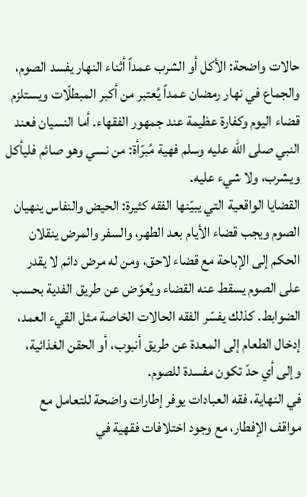حالات واضحة: الأكل أو الشرب عمداً أثناء النهار يفسد الصوم، والجماع في نهار رمضان عمداً يُعتبر من أكبر المبطلّات ويستلزم قضاء اليوم وكفارة عظيمة عند جمهور الفقهاء. أما النسيان فعند النبي صلى الله عليه وسلم فهية مُبرّأة: من نسي وهو صائم فليأكل ويشرب، ولا شيء عليه.
القضايا الواقعية التي يبيّنها الفقه كثيرة: الحيض والنفاس ينهيان الصوم ويجب قضاء الأيام بعد الطهر، والسفر والمرض ينقلان الحكم إلى الإباحة مع قضاء لاحق، ومن له مرض دائم لا يقدر على الصوم يسقط عنه القضاء ويُعوّض عن طريق الفدية بحسب الضوابط. كذلك يفسّر الفقه الحالات الخاصة مثل القيء العمد، إدخال الطعام إلى المعدة عن طريق أنبوب، أو الحقن الغذائية، وإلى أي حدّ تكون مفسدة للصوم.
في النهاية، فقه العبادات يوفر إطارات واضحة للتعامل مع مواقف الإفطار، مع وجود اختلافات فقهية في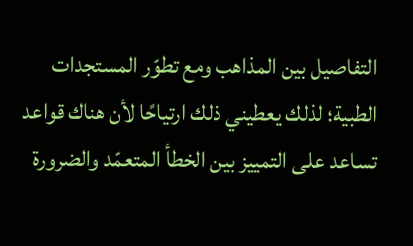التفاصيل بين المذاهب ومع تطوّر المستجدات الطبية؛ لذلك يعطيني ذلك ارتياحًا لأن هناك قواعد تساعد على التمييز بين الخطأ المتعمّد والضرورة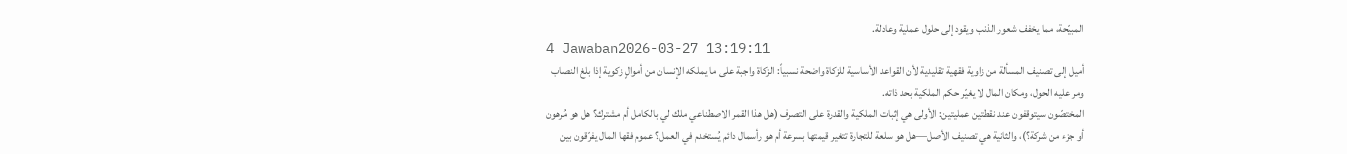المبيّحة، مما يخفف شعور الذنب ويقود إلى حلول عملية وعادلة.
4 Jawaban2026-03-27 13:19:11
أميل إلى تصنيف المسألة من زاوية فقهية تقليدية لأن القواعد الأساسية للزكاة واضحة نسبياً: الزكاة واجبة على ما يملكه الإنسان من أموالٍ زكوية إذا بلغ النصاب ومر عليه الحول، ومكان المال لا يغيّر حكم الملكية بحد ذاته.
المختصّون سيتوقفون عند نقطتين عمليتين: الأولى هي إثبات الملكية والقدرة على التصرف (هل هذا القمر الاصطناعي ملك لي بالكامل أم مشترك؟ هل هو مُرهون أو جزء من شركة؟)، والثانية هي تصنيف الأصل—هل هو سلعة للتجارة تتغير قيمتها بسرعة أم هو رأسمال دائم يُستخدم في العمل؟ عموم فقها المال يفرّقون بين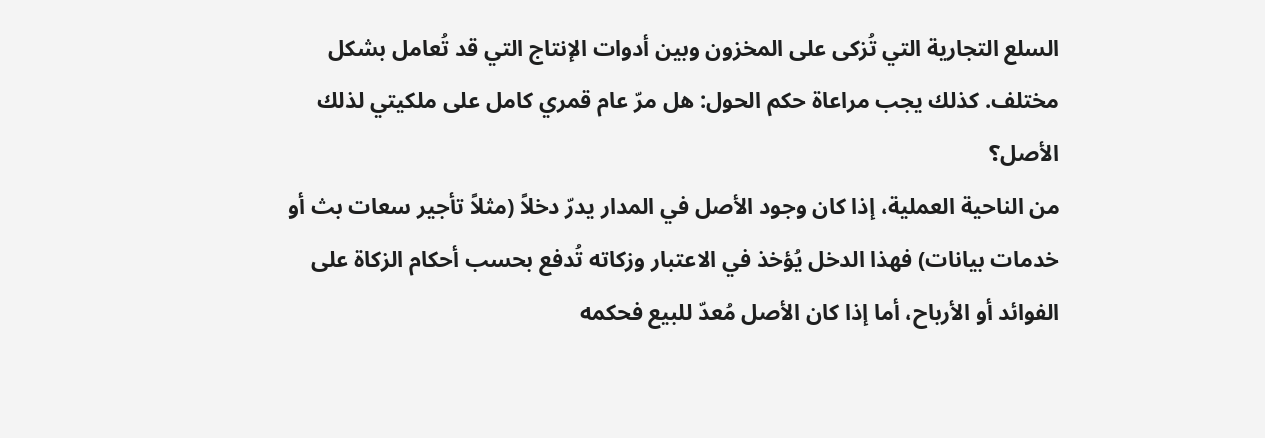السلع التجارية التي تُزكى على المخزون وبين أدوات الإنتاج التي قد تُعامل بشكل مختلف. كذلك يجب مراعاة حكم الحول: هل مرّ عام قمري كامل على ملكيتي لذلك الأصل؟
من الناحية العملية، إذا كان وجود الأصل في المدار يدرّ دخلاً (مثلاً تأجير سعات بث أو خدمات بيانات) فهذا الدخل يُؤخذ في الاعتبار وزكاته تُدفع بحسب أحكام الزكاة على الفوائد أو الأرباح، أما إذا كان الأصل مُعدّ للبيع فحكمه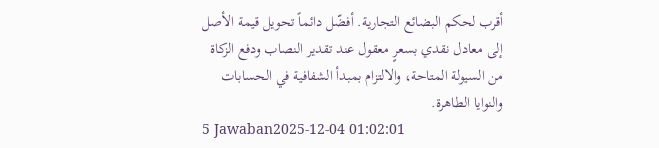أقرب لحكم البضائع التجارية. أفضّل دائماً تحويل قيمة الأصل إلى معادل نقدي بسعرٍ معقول عند تقدير النصاب ودفع الزكاة من السيولة المتاحة، والالتزام بمبدأ الشفافية في الحسابات والنوايا الطاهرة.
5 Jawaban2025-12-04 01:02:01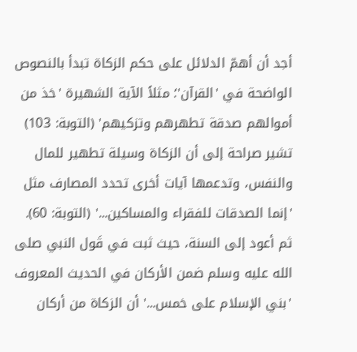أجد أن أهمّ الدلائل على حكم الزكاة تبدأ بالنصوص الواضحة في 'القرآن'؛ مثلاً الآية الشهيرة 'خذ من أموالهم صدقة تطهرهم وتزكيهم' (التوبة: 103) تشير صراحة إلى أن الزكاة وسيلة تطهير للمال والنفس، وتدعمها آيات أخرى تحدد المصارف مثل 'إنما الصدقات للفقراء والمساكين...' (التوبة: 60).
ثم أعود إلى السنة، حيث ثبت في قَول النبي صلى الله عليه وسلم ضمن الأركان في الحديث المعروف 'بني الإسلام على خمس...' أن الزكاة من أركان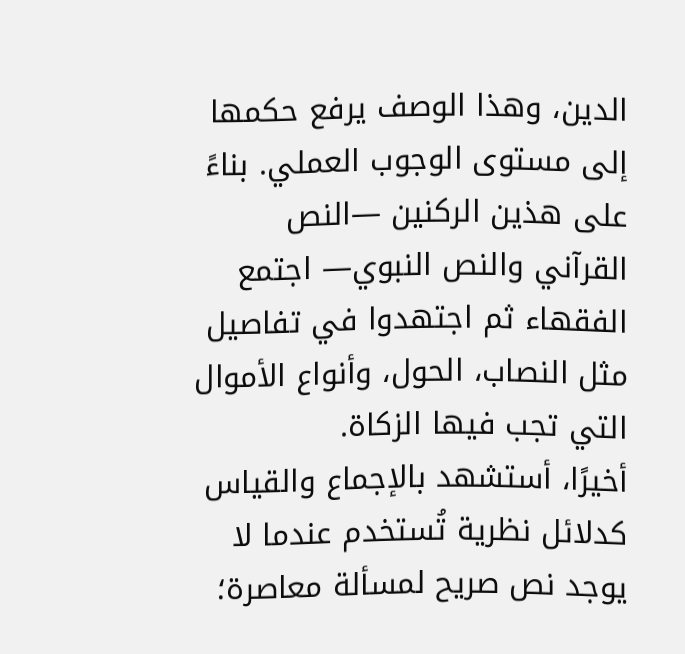الدين، وهذا الوصف يرفع حكمها إلى مستوى الوجوب العملي. بناءً على هذين الركنين —النص القرآني والنص النبوي— اجتمع الفقهاء ثم اجتهدوا في تفاصيل مثل النصاب، الحول، وأنواع الأموال التي تجب فيها الزكاة.
أخيرًا، أستشهد بالإجماع والقياس كدلائل نظرية تُستخدم عندما لا يوجد نص صريح لمسألة معاصرة؛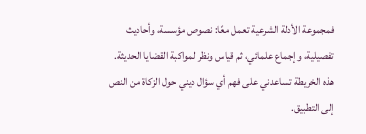فمجموعة الأدلة الشرعية تعمل معًا: نصوص مؤسسة، وأحاديث تفصيلية، وإجماع علمائي، ثم قياس ونظر لمواكبة القضايا الحديثة. هذه الخريطة تساعدني على فهم أي سؤال ديني حول الزكاة من النص إلى التطبيق.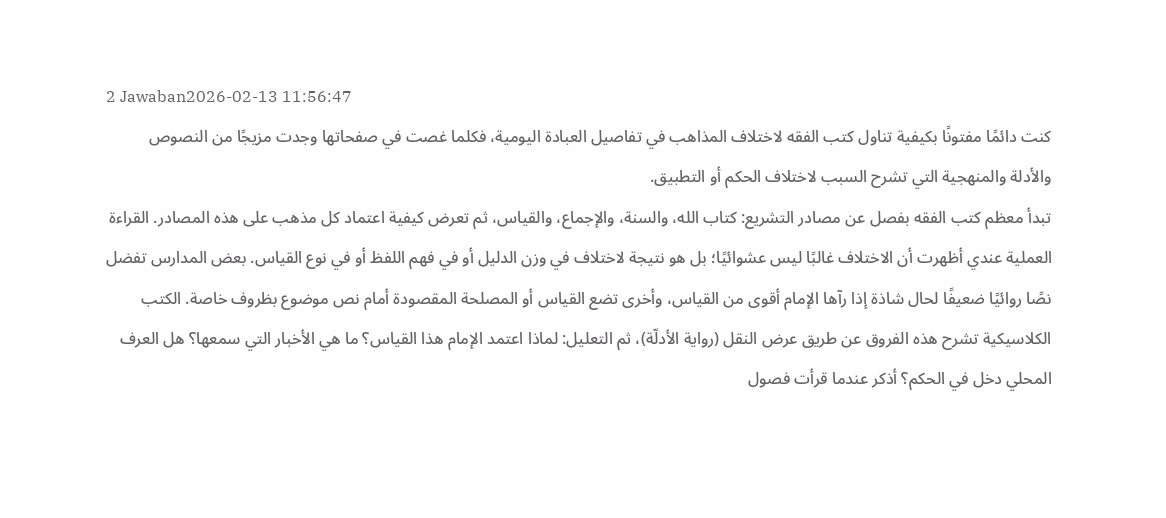2 Jawaban2026-02-13 11:56:47
كنت دائمًا مفتونًا بكيفية تناول كتب الفقه لاختلاف المذاهب في تفاصيل العبادة اليومية، فكلما غصت في صفحاتها وجدت مزيجًا من النصوص والأدلة والمنهجية التي تشرح السبب لاختلاف الحكم أو التطبيق.
تبدأ معظم كتب الفقه بفصل عن مصادر التشريع: كتاب الله، والسنة، والإجماع، والقياس، ثم تعرض كيفية اعتماد كل مذهب على هذه المصادر. القراءة العملية عندي أظهرت أن الاختلاف غالبًا ليس عشوائيًا؛ بل هو نتيجة لاختلاف في وزن الدليل أو في فهم اللفظ أو في نوع القياس. بعض المدارس تفضل نصًا روائيًا ضعيفًا لحال شاذة إذا رآها الإمام أقوى من القياس، وأخرى تضع القياس أو المصلحة المقصودة أمام نص موضوع بظروف خاصة. الكتب الكلاسيكية تشرح هذه الفروق عن طريق عرض النقل (رواية الأدلّة)، ثم التعليل: لماذا اعتمد الإمام هذا القياس؟ ما هي الأخبار التي سمعها؟ هل العرف المحلي دخل في الحكم؟ أذكر عندما قرأت فصول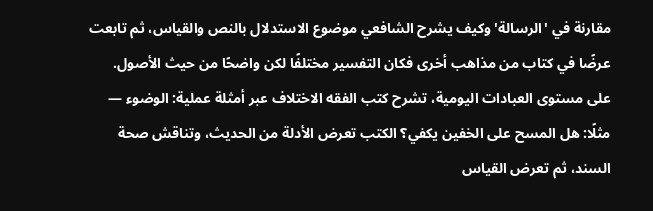مقارنة في 'الرسالة' وكيف يشرح الشافعي موضوع الاستدلال بالنص والقياس، ثم تابعت عرضًا في كتاب من مذاهب أخرى فكان التفسير مختلفًا لكن واضحًا من حيث الأصول.
على مستوى العبادات اليومية، تشرح كتب الفقه الاختلاف عبر أمثلة عملية: الوضوء — مثلًا: هل المسح على الخفين يكفي؟ الكتب تعرض الأدلة من الحديث، وتناقش صحة السند، ثم تعرض القياس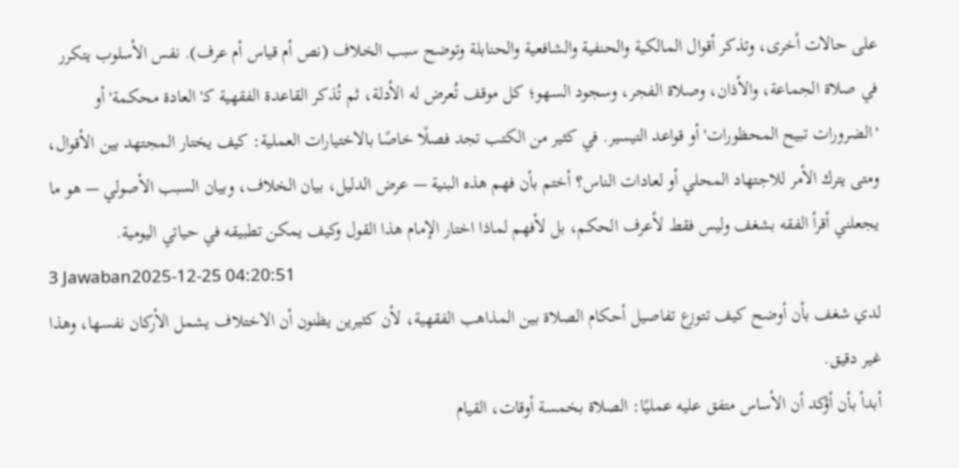على حالات أخرى، وتذكر أقوال المالكية والحنفية والشافعية والحنابلة وتوضح سبب الخلاف (نص أم قياس أم عرف). نفس الأسلوب يتكرر في صلاة الجماعة، والأذان، وصلاة الفجر، وسجود السهو؛ كل موقف تُعرض له الأدلة، ثم تُذكر القاعدة الفقهية كـ'العادة محكمة' أو 'الضرورات تبيح المحظورات' أو قواعد التيسير. في كثير من الكتب تجد فصلًا خاصًا بالاختيارات العملية: كيف يختار المجتهد بين الأقوال، ومتى يترك الأمر للاجتهاد المحلي أو لعادات الناس؟ أختم بأن فهم هذه البنية — عرض الدليل، بيان الخلاف، وبيان السبب الأصولي — هو ما يجعلني أقرأ الفقه بشغف وليس فقط لأعرف الحكم، بل لأفهم لماذا اختار الإمام هذا القول وكيف يمكن تطبيقه في حياتي اليومية.
3 Jawaban2025-12-25 04:20:51
لدي شغف بأن أوضح كيف تتوزع تفاصيل أحكام الصلاة بين المذاهب الفقهية، لأن كثيرين يظنون أن الاختلاف يشمل الأركان نفسها، وهذا غير دقيق.
أبدأ بأن أؤكد أن الأساس متفق عليه عمليًا: الصلاة بخمسة أوقات، القيام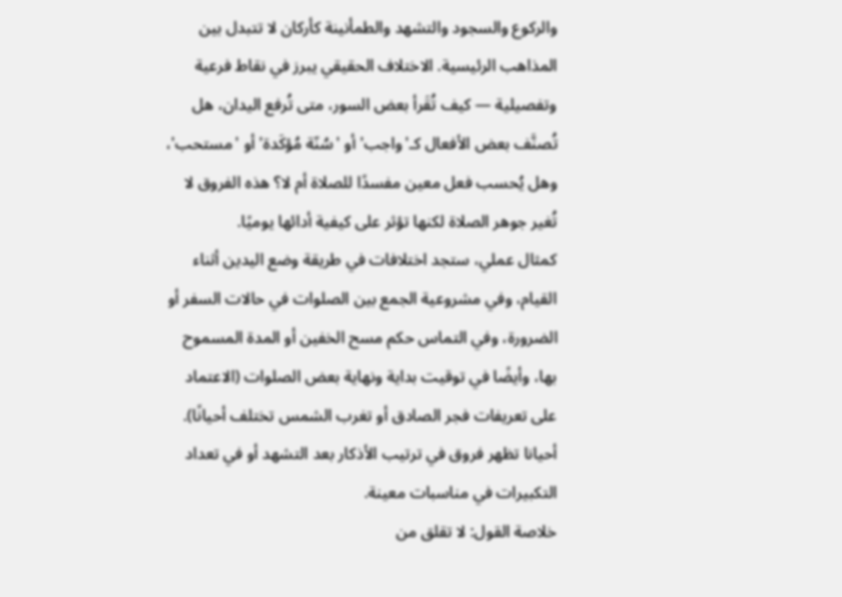والركوع والسجود والتشهد والطمأنينة كأركان لا تتبدل بين المذاهب الرئيسية. الاختلاف الحقيقي يبرز في نقاط فرعية وتفصيلية — كيف تُقَرأ بعض السور، متى تُرفع اليدان، هل تُصنَّف بعض الأفعال كـ'واجب' أو 'سُنّة مُؤكَدة' أو 'مستحب'، وهل يُحسب فعل معين مفسدًا للصلاة أم لا؟ هذه الفروق لا تُغير جوهر الصلاة لكنها تؤثر على كيفية أدائها يوميًا.
كمثال عملي، ستجد اختلافات في طريقة وضع اليدين أثناء القيام، وفي مشروعية الجمع بين الصلوات في حالات السفر أو الضرورة، وفي التماس حكم مسح الخفين أو المدة المسموح بها، وأيضًا في توقيت بداية ونهاية بعض الصلوات (الاعتماد على تعريفات فجر الصادق أو تغرب الشمس تختلف أحيانًا). أحيانا تظهر فروق في ترتيب الأذكار بعد التشهد أو في تعداد التكبيرات في مناسبات معينة.
خلاصة القول: لا تقلق من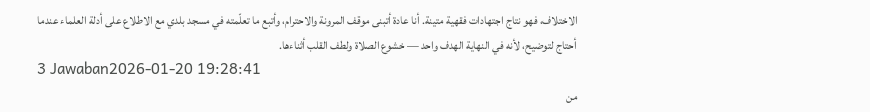الاختلاف، فهو نتاج اجتهادات فقهية متينة. أنا عادة أتبنى موقف المرونة والاحترام، وأتبع ما تعلّمته في مسجد بلدي مع الاطلاع على أدلة العلماء عندما أحتاج لتوضيح، لأنه في النهاية الهدف واحد — خشوع الصلاة ولطف القلب أثناءها.
3 Jawaban2026-01-20 19:28:41
من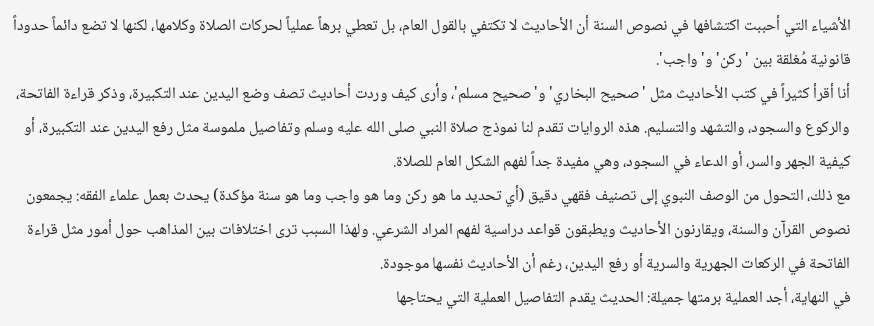الأشياء التي أحببت اكتشافها في نصوص السنة أن الأحاديث لا تكتفي بالقول العام، بل تعطي برهاً عملياً لحركات الصلاة وكلامها، لكنها لا تضع دائماً حدوداً قانونية مُغلقة بين 'ركن' و'واجب'.
أنا أقرأ كثيراً في كتب الأحاديث مثل 'صحيح البخاري' و'صحيح مسلم'، وأرى كيف وردت أحاديث تصف وضع اليدين عند التكبيرة، وذكر قراءة الفاتحة، والركوع والسجود، والتشهد والتسليم. هذه الروايات تقدم لنا نموذج صلاة النبي صلى الله عليه وسلم وتفاصيل ملموسة مثل رفع اليدين عند التكبيرة، أو كيفية الجهر والسر، أو الدعاء في السجود، وهي مفيدة جداً لفهم الشكل العام للصلاة.
مع ذلك، التحول من الوصف النبوي إلى تصنيف فقهي دقيق (أي تحديد ما هو ركن وما هو واجب وما هو سنة مؤكدة) يحدث بعمل علماء الفقه: يجمعون نصوص القرآن والسنة، ويقارنون الأحاديث ويطبقون قواعد دراسية لفهم المراد الشرعي. ولهذا السبب ترى اختلافات بين المذاهب حول أمور مثل قراءة الفاتحة في الركعات الجهرية والسرية أو رفع اليدين، رغم أن الأحاديث نفسها موجودة.
في النهاية، أجد العملية برمتها جميلة: الحديث يقدم التفاصيل العملية التي يحتاجها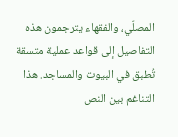المصلّي، والفقهاء يترجمون هذه التفاصيل إلى قواعد عملية متسقة تُطبق في البيوت والمساجد. هذا التناغم بين النص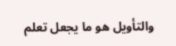والتأويل هو ما يجعل تعلم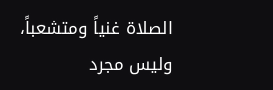الصلاة غنياً ومتشعباً، وليس مجرد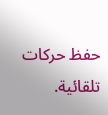حفظ حركات تلقائية.